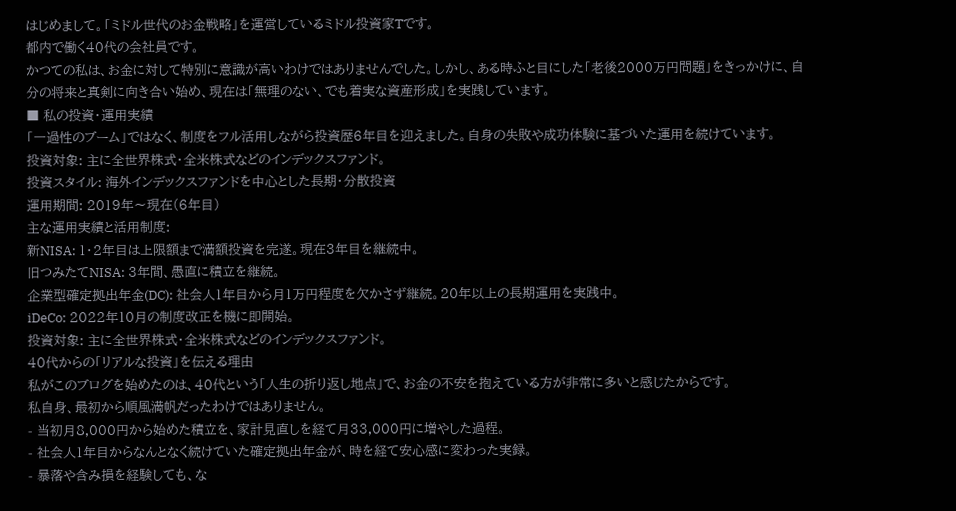はじめまして。「ミドル世代のお金戦略」を運営しているミドル投資家Tです。
都内で働く40代の会社員です。
かつての私は、お金に対して特別に意識が高いわけではありませんでした。しかし、ある時ふと目にした「老後2000万円問題」をきっかけに、自分の将来と真剣に向き合い始め、現在は「無理のない、でも着実な資産形成」を実践しています。
■ 私の投資・運用実績
「一過性のブーム」ではなく、制度をフル活用しながら投資歴6年目を迎えました。自身の失敗や成功体験に基づいた運用を続けています。
投資対象: 主に全世界株式・全米株式などのインデックスファンド。
投資スタイル: 海外インデックスファンドを中心とした長期・分散投資
運用期間: 2019年〜現在(6年目)
主な運用実績と活用制度:
新NISA: 1・2年目は上限額まで満額投資を完遂。現在3年目を継続中。
旧つみたてNISA: 3年間、愚直に積立を継続。
企業型確定拠出年金(DC): 社会人1年目から月1万円程度を欠かさず継続。20年以上の長期運用を実践中。
iDeCo: 2022年10月の制度改正を機に即開始。
投資対象: 主に全世界株式・全米株式などのインデックスファンド。
40代からの「リアルな投資」を伝える理由
私がこのブログを始めたのは、40代という「人生の折り返し地点」で、お金の不安を抱えている方が非常に多いと感じたからです。
私自身、最初から順風満帆だったわけではありません。
- 当初月8,000円から始めた積立を、家計見直しを経て月33,000円に増やした過程。
- 社会人1年目からなんとなく続けていた確定拠出年金が、時を経て安心感に変わった実録。
- 暴落や含み損を経験しても、な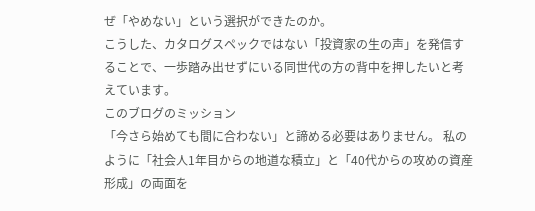ぜ「やめない」という選択ができたのか。
こうした、カタログスペックではない「投資家の生の声」を発信することで、一歩踏み出せずにいる同世代の方の背中を押したいと考えています。
このブログのミッション
「今さら始めても間に合わない」と諦める必要はありません。 私のように「社会人1年目からの地道な積立」と「40代からの攻めの資産形成」の両面を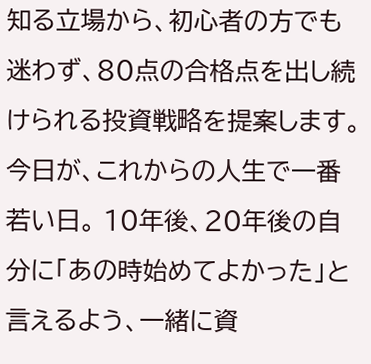知る立場から、初心者の方でも迷わず、80点の合格点を出し続けられる投資戦略を提案します。
今日が、これからの人生で一番若い日。 10年後、20年後の自分に「あの時始めてよかった」と言えるよう、一緒に資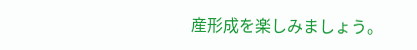産形成を楽しみましょう。